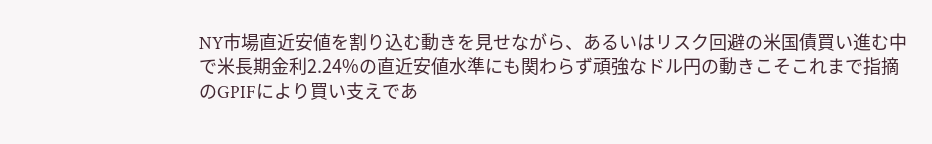NY市場直近安値を割り込む動きを見せながら、あるいはリスク回避の米国債買い進む中で米長期金利2.24%の直近安値水準にも関わらず頑強なドル円の動きこそこれまで指摘のGPIFにより買い支えであ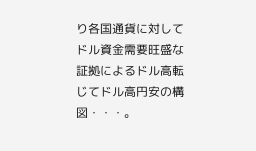り各国通貨に対してドル資金需要旺盛な証拠によるドル高転じてドル高円安の構図・・・。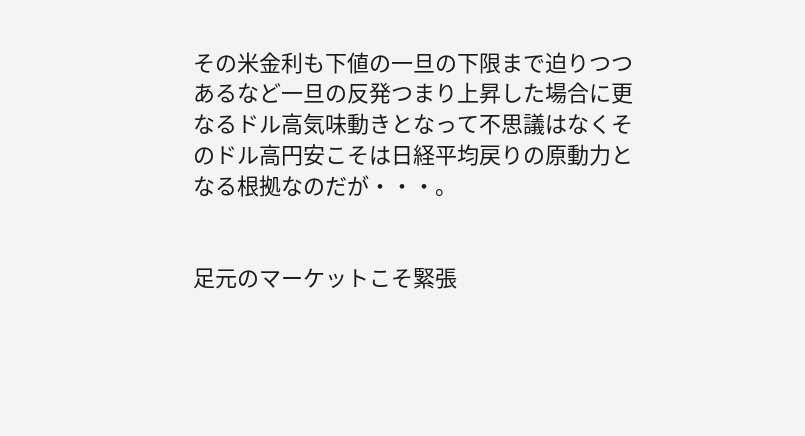その米金利も下値の一旦の下限まで迫りつつあるなど一旦の反発つまり上昇した場合に更なるドル高気味動きとなって不思議はなくそのドル高円安こそは日経平均戻りの原動力となる根拠なのだが・・・。


足元のマーケットこそ緊張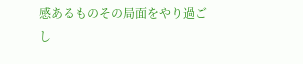感あるものその局面をやり過ごし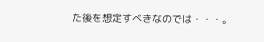た後を想定すべきなのでは・・・。